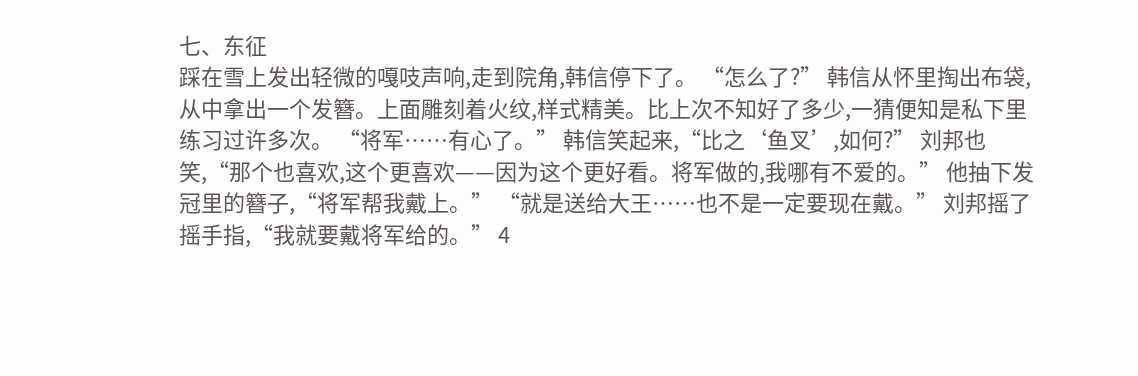七、东征
踩在雪上发出轻微的嘎吱声响,走到院角,韩信停下了。 “怎么了?” 韩信从怀里掏出布袋,从中拿出一个发簪。上面雕刻着火纹,样式精美。比上次不知好了多少,一猜便知是私下里练习过许多次。 “将军……有心了。” 韩信笑起来,“比之‘鱼叉’,如何?” 刘邦也笑,“那个也喜欢,这个更喜欢——因为这个更好看。将军做的,我哪有不爱的。” 他抽下发冠里的簪子,“将军帮我戴上。” “就是送给大王……也不是一定要现在戴。” 刘邦摇了摇手指,“我就要戴将军给的。” 4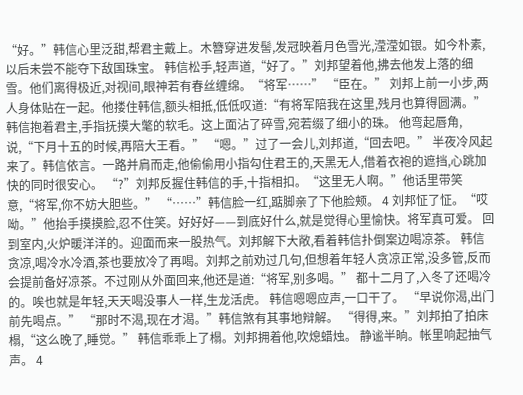“好。”韩信心里泛甜,帮君主戴上。木簪穿进发髻,发冠映着月色雪光,滢滢如银。如今朴素,以后未尝不能夺下敌国珠宝。 韩信松手,轻声道,“好了。”刘邦望着他,拂去他发上落的细雪。他们离得极近,对视间,眼神若有春丝缠绵。“将军……” “臣在。” 刘邦上前一小步,两人身体贴在一起。他搂住韩信,额头相抵,低低叹道:“有将军陪我在这里,残月也算得圆满。” 韩信抱着君主,手指抚摸大氅的软毛。这上面沾了碎雪,宛若缀了细小的珠。 他弯起唇角,说,“下月十五的时候,再陪大王看。” “嗯。”过了一会儿,刘邦道,“回去吧。” 半夜冷风起来了。韩信依言。一路并肩而走,他偷偷用小指勾住君王的,天黑无人,借着衣袍的遮挡,心跳加快的同时很安心。 “?”刘邦反握住韩信的手,十指相扣。“这里无人啊。”他话里带笑意,“将军,你不妨大胆些。” “……”韩信脸一红,踮脚亲了下他脸颊。 4 刘邦怔了怔。“哎呦。”他抬手摸摸脸,忍不住笑。好好好——到底好什么,就是觉得心里愉快。将军真可爱。 回到室内,火炉暖洋洋的。迎面而来一股热气。刘邦解下大敞,看着韩信扑倒案边喝凉茶。 韩信贪凉,喝冷水冷酒,茶也要放冷了再喝。刘邦之前劝过几句,但想着年轻人贪凉正常,没多管,反而会提前备好凉茶。不过刚从外面回来,他还是道:“将军,别多喝。” 都十二月了,入冬了还喝冷的。唉也就是年轻,天天喝没事人一样,生龙活虎。 韩信嗯嗯应声,一口干了。 “早说你渴,出门前先喝点。” “那时不渴,现在才渴。”韩信煞有其事地辩解。 “得得,来。”刘邦拍了拍床榻,“这么晚了,睡觉。” 韩信乖乖上了榻。刘邦拥着他,吹熄蜡烛。 静谧半晌。帐里响起抽气声。 4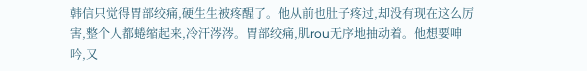韩信只觉得胃部绞痛,硬生生被疼醒了。他从前也肚子疼过,却没有现在这么厉害,整个人都蜷缩起来,冷汗涔涔。胃部绞痛,肌rou无序地抽动着。他想要呻吟,又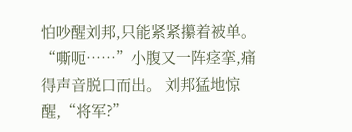怕吵醒刘邦,只能紧紧攥着被单。“嘶呃……”小腹又一阵痉挛,痛得声音脱口而出。 刘邦猛地惊醒,“将军?”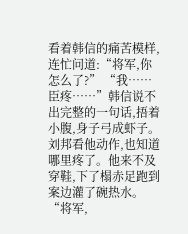看着韩信的痛苦模样,连忙问道:“将军,你怎么了?” “我……臣疼……”韩信说不出完整的一句话,捂着小腹,身子弓成虾子。 刘邦看他动作,也知道哪里疼了。他来不及穿鞋,下了榻赤足跑到案边灌了碗热水。“将军,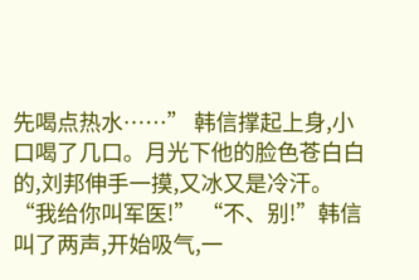先喝点热水……” 韩信撑起上身,小口喝了几口。月光下他的脸色苍白白的,刘邦伸手一摸,又冰又是冷汗。“我给你叫军医!” “不、别!”韩信叫了两声,开始吸气,一